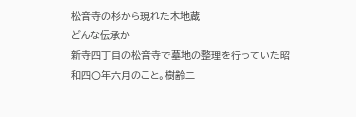松音寺の杉から現れた木地蔵
どんな伝承か
新寺四丁目の松音寺で墓地の整理を行っていた昭和四〇年六月のこと。樹齢二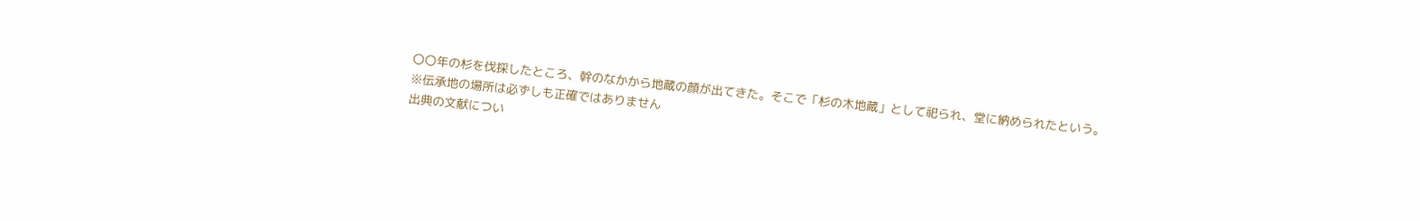〇〇年の杉を伐採したところ、幹のなかから地蔵の顔が出てきた。そこで「杉の木地蔵」として祀られ、堂に納められたという。
※伝承地の場所は必ずしも正確ではありません
出典の文献につい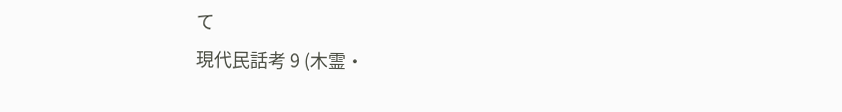て
現代民話考 9 (木霊・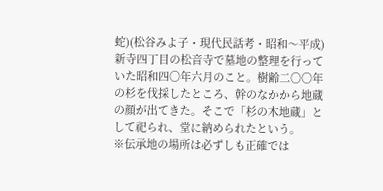蛇)(松谷みよ子・現代民話考・昭和〜平成)
新寺四丁目の松音寺で墓地の整理を行っていた昭和四〇年六月のこと。樹齢二〇〇年の杉を伐採したところ、幹のなかから地蔵の顔が出てきた。そこで「杉の木地蔵」として祀られ、堂に納められたという。
※伝承地の場所は必ずしも正確では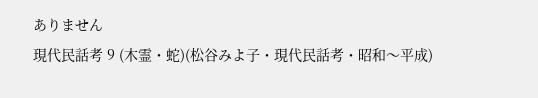ありません
現代民話考 9 (木霊・蛇)(松谷みよ子・現代民話考・昭和〜平成)